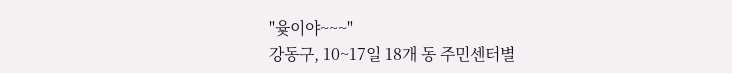"윷이야~~~"
강동구, 10~17일 18개 동 주민센터별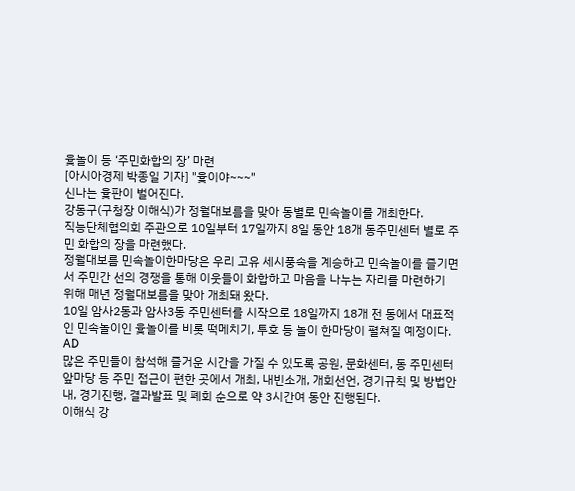윷놀이 등 ‘주민화합의 장’ 마련
[아시아경제 박종일 기자] "윷이야~~~"
신나는 윷판이 벌어진다.
강동구(구청장 이해식)가 정월대보름을 맞아 동별로 민속놀이를 개최한다.
직능단체협의회 주관으로 10일부터 17일까지 8일 동안 18개 동주민센터 별로 주민 화합의 장을 마련했다.
정월대보름 민속놀이한마당은 우리 고유 세시풍속을 계승하고 민속놀이를 즐기면서 주민간 선의 경쟁을 통해 이웃들이 화합하고 마음을 나누는 자리를 마련하기 위해 매년 정월대보름을 맞아 개최돼 왔다.
10일 암사2동과 암사3동 주민센터를 시작으로 18일까지 18개 전 동에서 대표적인 민속놀이인 윷놀이를 비롯 떡메치기, 투호 등 놀이 한마당이 펼쳐질 예정이다.
AD
많은 주민들이 참석해 즐거운 시간을 가질 수 있도록 공원, 문화센터, 동 주민센터 앞마당 등 주민 접근이 편한 곳에서 개최, 내빈소개, 개회선언, 경기규칙 및 방법안내, 경기진행, 결과발표 및 폐회 순으로 약 3시간여 동안 진행된다.
이해식 강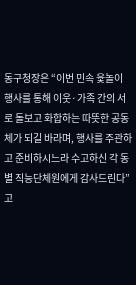동구청장은 “이번 민속 윷놀이 행사를 통해 이웃·가족 간의 서로 돌보고 화합하는 따뜻한 공동체가 되길 바라며, 행사를 주관하고 준비하시느라 수고하신 각 동별 직능단체원에게 감사드린다”고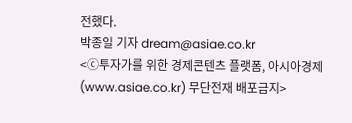전했다.
박종일 기자 dream@asiae.co.kr
<ⓒ투자가를 위한 경제콘텐츠 플랫폼, 아시아경제(www.asiae.co.kr) 무단전재 배포금지>